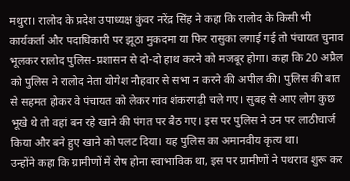मथुरा। रालोद के प्रदेश उपाध्यक्ष कुंवर नरेंद्र सिंह ने कहा कि रालोद के किसी भी कार्यकर्ता और पदाधिकारी पर झूठा मुकदमा या फिर रासुका लगाई गई तो पंचायत चुनाव भूलकर रालोद पुलिस-प्रशासन से दो-दो हाथ करने को मजबूर होगा। कहा कि 20 अप्रैल को पुलिस ने रालोद नेता योगेश नौहवार से सभा न करने की अपील की। पुलिस की बात से सहमत होकर वे पंचायत को लेकर गांव शंकरगढ़ी चले गए। सुबह से आए लोग कुछ भूखे थे तो वहां बन रहे खाने की पंगत पर बैठ गए। इस पर पुलिस ने उन पर लाठीचार्ज किया और बने हुए खाने को पलट दिया। यह पुलिस का अमानवीय कृत्य था।
उन्होंने कहा कि ग्रामीणों में रोष होना स्वाभाविक था, इस पर ग्रामीणों ने पथराव शुरू कर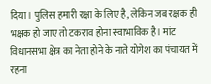दिया। पुलिस हमारी रक्षा के लिए है, लेकिन जब रक्षक ही भक्षक हो जाए तो टकराव होना स्वाभाविक है। मांट विधानसभा क्षेत्र का नेता होने के नाते योगेश का पंचायत में रहना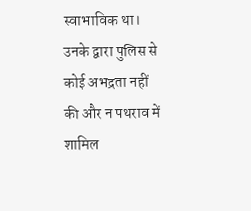स्वाभाविक था। उनके द्वारा पुलिस से कोई अभद्रता नहीं की और न पथराव में शामिल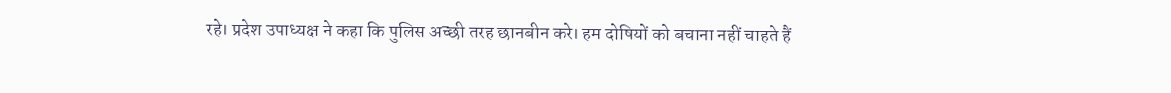रहे। प्रदेश उपाध्यक्ष ने कहा कि पुलिस अच्छी तरह छानबीन करे। हम दोषियों को बचाना नहीं चाहते हैं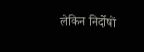लेकिन निर्दोषों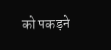को पकड़ने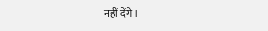नहीं देंगे।